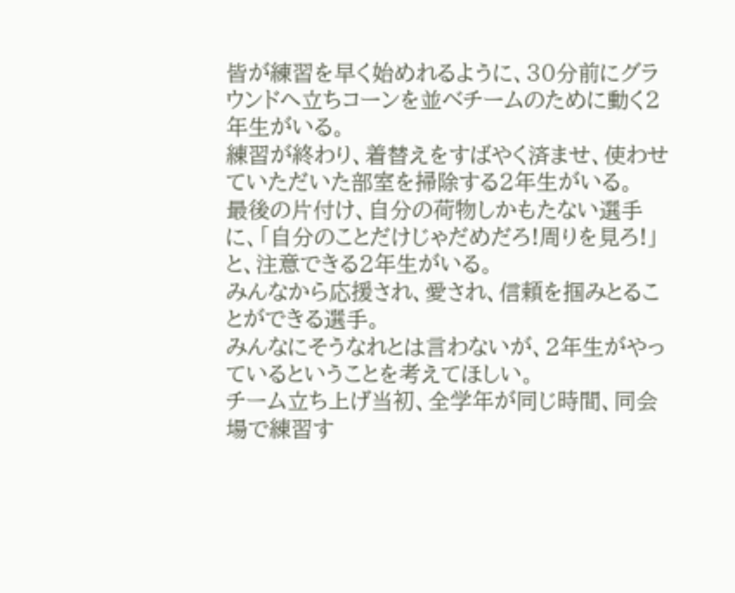皆が練習を早く始めれるように、30分前にグラウンドへ立ちコーンを並べチームのために動く2年生がいる。
練習が終わり、着替えをすばやく済ませ、使わせていただいた部室を掃除する2年生がいる。
最後の片付け、自分の荷物しかもたない選手に、「自分のことだけじゃだめだろ!周りを見ろ!」と、注意できる2年生がいる。
みんなから応援され、愛され、信頼を掴みとることができる選手。
みんなにそうなれとは言わないが、2年生がやっているということを考えてほしい。
チーム立ち上げ当初、全学年が同じ時間、同会場で練習す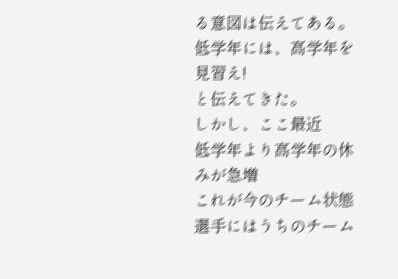る意図は伝えてある。
低学年には、高学年を見習え!
と伝えてきた。
しかし、ここ最近
低学年より高学年の休みが急増
これが今のチーム状態
選手にはうちのチーム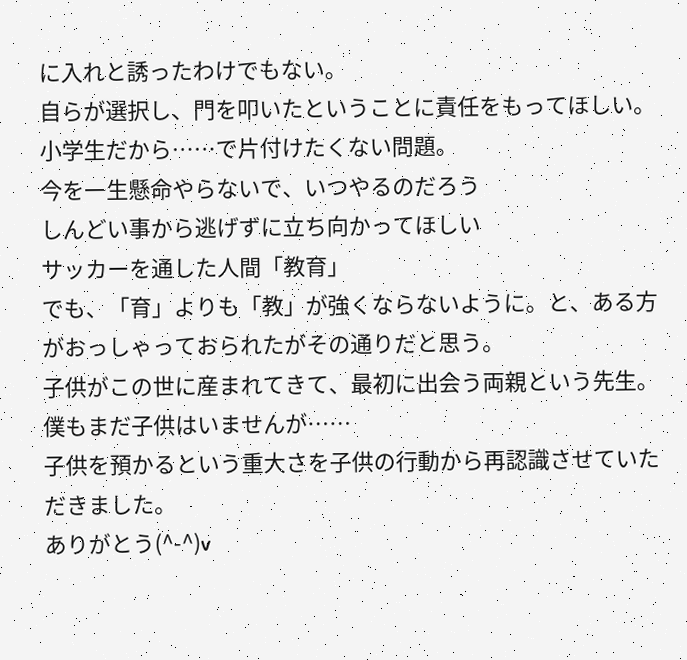に入れと誘ったわけでもない。
自らが選択し、門を叩いたということに責任をもってほしい。
小学生だから……で片付けたくない問題。
今を一生懸命やらないで、いつやるのだろう
しんどい事から逃げずに立ち向かってほしい
サッカーを通した人間「教育」
でも、「育」よりも「教」が強くならないように。と、ある方がおっしゃっておられたがその通りだと思う。
子供がこの世に産まれてきて、最初に出会う両親という先生。
僕もまだ子供はいませんが……
子供を預かるという重大さを子供の行動から再認識させていただきました。
ありがとう(^-^)v